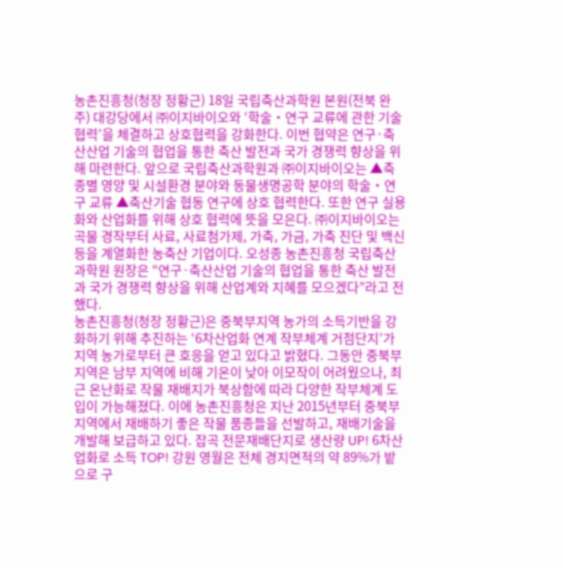농촌진흥청(청장 정황근) 18일 국립축산과학원 본원(전북 완주) 대강당에서 ㈜이지바이오와 ‘학술‧연구 교류에 관한 기술협력’을 체결하고 상호협력을 강화한다. 이번 협약은 연구·축산산업 기술의 협업을 통한 축산 발전과 국가 경쟁력 향상을 위해 마련한다. 앞으로 국립축산과학원과 ㈜이지바이오는 ▲축종별 영양 및 시설환경 분야와 동물생명공학 분야의 학술‧연구 교류 ▲축산기술 협동 연구에 상호 협력한다. 또한 연구 실용화와 산업화를 위해 상호 협력에 뜻을 모은다. ㈜이지바이오는 곡물 경작부터 사료, 사료첨가제, 가축, 가금, 가축 진단 및 백신 등을 계열화한 농축산 기업이다. 오성종 농촌진흥청 국립축산과학원 원장은 “연구·축산산업 기술의 협업을 통한 축산 발전과 국가 경쟁력 향상을 위해 산업계와 지혜를 모으겠다”라고 전했다.
농촌진흥청(청장 정황근)은 중북부지역 농가의 소득기반을 강화하기 위해 추진하는 ‘6차산업화 연계 작부체계 거점단지’가 지역 농가로부터 큰 호응을 얻고 있다고 밝혔다. 그동안 중북부 지역은 남부 지역에 비해 기온이 낮아 이모작이 어려웠으나, 최근 온난화로 작물 재배지가 북상함에 따라 다양한 작부체계 도입이 가능해졌다. 이에 농촌진흥청은 지난 2015년부터 중북부 지역에서 재배하기 좋은 작물 품종들을 선발하고, 재배기술을 개발해 보급하고 있다. 잡곡 전문재배단지로 생산량 UP! 6차산업화로 소득 TOP! 강원 영월은 전체 경지면적의 약 89%가 밭으로 구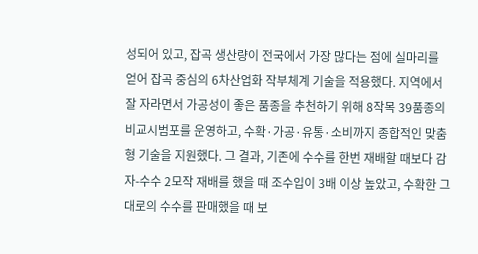성되어 있고, 잡곡 생산량이 전국에서 가장 많다는 점에 실마리를 얻어 잡곡 중심의 6차산업화 작부체계 기술을 적용했다. 지역에서 잘 자라면서 가공성이 좋은 품종을 추천하기 위해 8작목 39품종의 비교시범포를 운영하고, 수확·가공·유통·소비까지 종합적인 맞춤형 기술을 지원했다. 그 결과, 기존에 수수를 한번 재배할 때보다 감자-수수 2모작 재배를 했을 때 조수입이 3배 이상 높았고, 수확한 그대로의 수수를 판매했을 때 보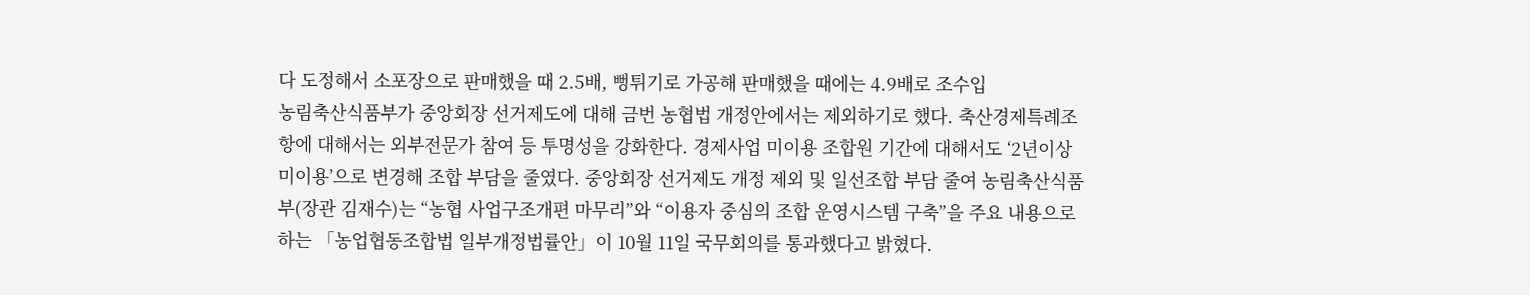다 도정해서 소포장으로 판매했을 때 2.5배, 뻥튀기로 가공해 판매했을 때에는 4.9배로 조수입
농림축산식품부가 중앙회장 선거제도에 대해 금번 농협법 개정안에서는 제외하기로 했다. 축산경제특례조항에 대해서는 외부전문가 참여 등 투명성을 강화한다. 경제사업 미이용 조합원 기간에 대해서도 ‘2년이상 미이용’으로 변경해 조합 부담을 줄였다. 중앙회장 선거제도 개정 제외 및 일선조합 부담 줄여 농림축산식품부(장관 김재수)는 “농협 사업구조개편 마무리”와 “이용자 중심의 조합 운영시스템 구축”을 주요 내용으로 하는 「농업협동조합법 일부개정법률안」이 10월 11일 국무회의를 통과했다고 밝혔다.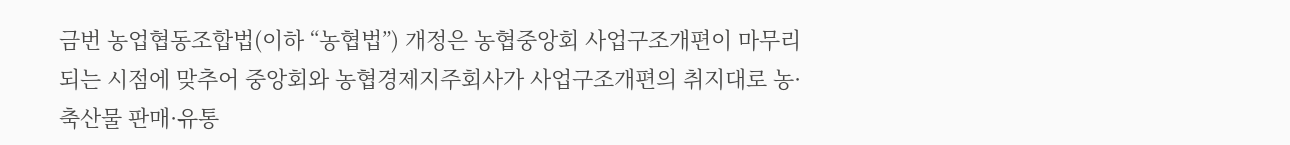금번 농업협동조합법(이하 “농협법”) 개정은 농협중앙회 사업구조개편이 마무리되는 시점에 맞추어 중앙회와 농협경제지주회사가 사업구조개편의 취지대로 농·축산물 판매·유통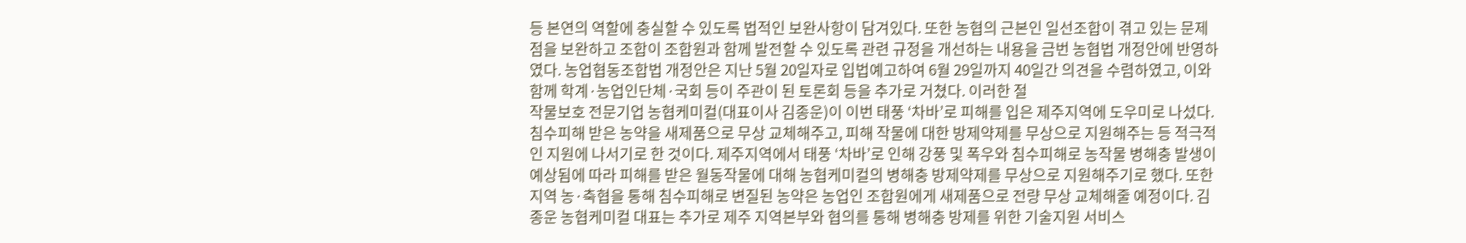등 본연의 역할에 충실할 수 있도록 법적인 보완사항이 담겨있다. 또한 농협의 근본인 일선조합이 겪고 있는 문제점을 보완하고 조합이 조합원과 함께 발전할 수 있도록 관련 규정을 개선하는 내용을 금번 농협법 개정안에 반영하였다. 농업협동조합법 개정안은 지난 5월 20일자로 입법예고하여 6월 29일까지 40일간 의견을 수렴하였고, 이와 함께 학계·농업인단체·국회 등이 주관이 된 토론회 등을 추가로 거쳤다. 이러한 절
작물보호 전문기업 농협케미컬(대표이사 김종운)이 이번 태풍 ‘차바’로 피해를 입은 제주지역에 도우미로 나섰다. 침수피해 받은 농약을 새제품으로 무상 교체해주고, 피해 작물에 대한 방제약제를 무상으로 지원해주는 등 적극적인 지원에 나서기로 한 것이다. 제주지역에서 태풍 ‘차바’로 인해 강풍 및 폭우와 침수피해로 농작물 병해충 발생이 예상됨에 따라 피해를 받은 월동작물에 대해 농협케미컬의 병해충 방제약제를 무상으로 지원해주기로 했다. 또한 지역 농·축협을 통해 침수피해로 변질된 농약은 농업인 조합원에게 새제품으로 전량 무상 교체해줄 예정이다. 김종운 농협케미컬 대표는 추가로 제주 지역본부와 협의를 통해 병해충 방제를 위한 기술지원 서비스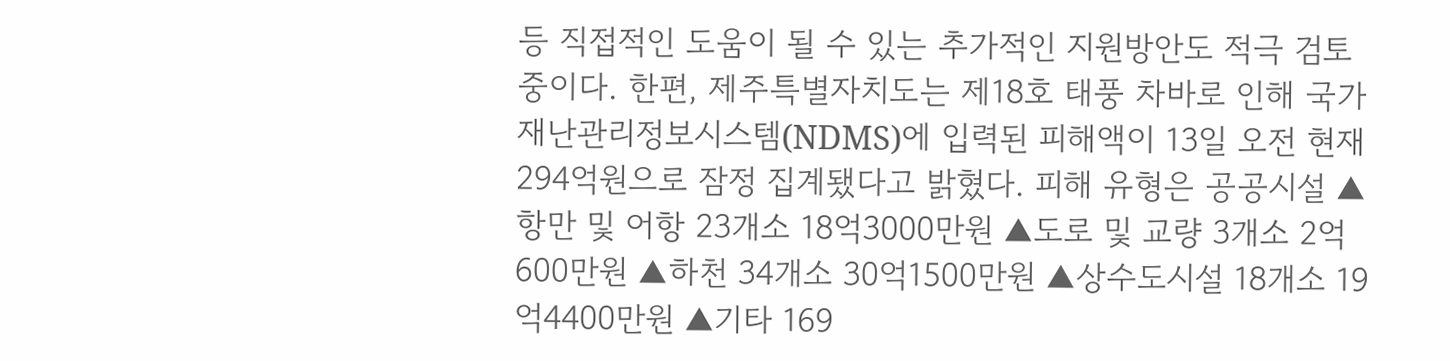등 직접적인 도움이 될 수 있는 추가적인 지원방안도 적극 검토 중이다. 한편, 제주특별자치도는 제18호 태풍 차바로 인해 국가재난관리정보시스템(NDMS)에 입력된 피해액이 13일 오전 현재 294억원으로 잠정 집계됐다고 밝혔다. 피해 유형은 공공시설 ▲항만 및 어항 23개소 18억3000만원 ▲도로 및 교량 3개소 2억600만원 ▲하천 34개소 30억1500만원 ▲상수도시설 18개소 19억4400만원 ▲기타 169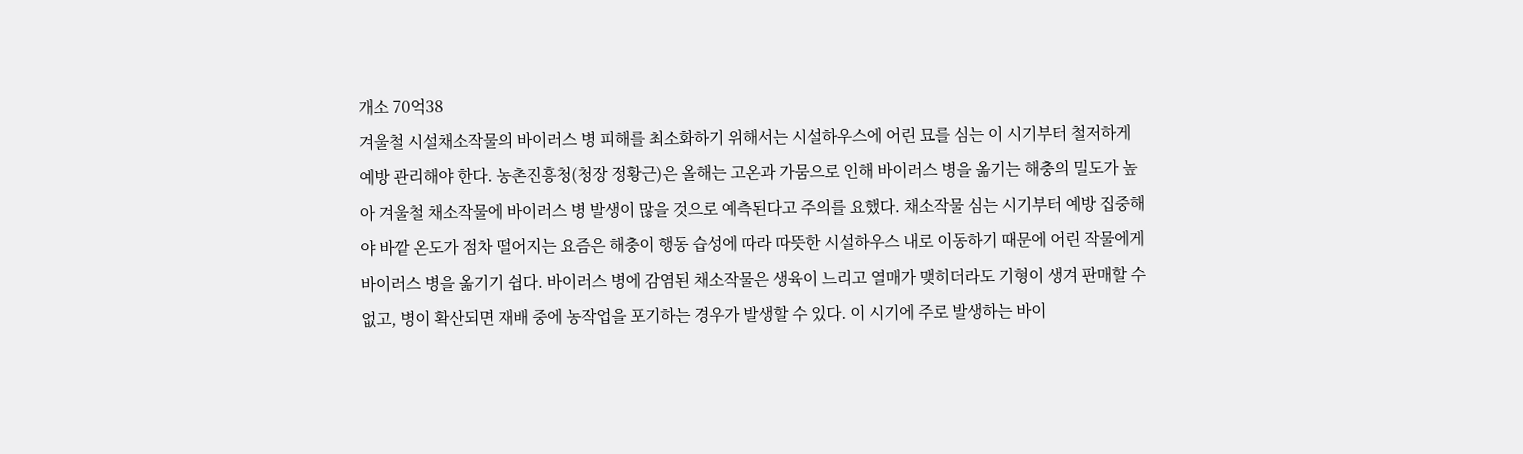개소 70억38
겨울철 시설채소작물의 바이러스 병 피해를 최소화하기 위해서는 시설하우스에 어린 묘를 심는 이 시기부터 철저하게 예방 관리해야 한다. 농촌진흥청(청장 정황근)은 올해는 고온과 가뭄으로 인해 바이러스 병을 옮기는 해충의 밀도가 높아 겨울철 채소작물에 바이러스 병 발생이 많을 것으로 예측된다고 주의를 요했다. 채소작물 심는 시기부터 예방 집중해야 바깥 온도가 점차 떨어지는 요즘은 해충이 행동 습성에 따라 따뜻한 시설하우스 내로 이동하기 때문에 어린 작물에게 바이러스 병을 옮기기 쉽다. 바이러스 병에 감염된 채소작물은 생육이 느리고 열매가 맺히더라도 기형이 생겨 판매할 수 없고, 병이 확산되면 재배 중에 농작업을 포기하는 경우가 발생할 수 있다. 이 시기에 주로 발생하는 바이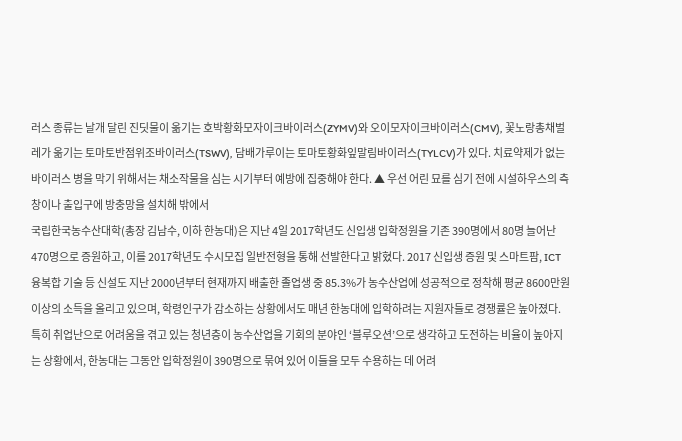러스 종류는 날개 달린 진딧물이 옮기는 호박황화모자이크바이러스(ZYMV)와 오이모자이크바이러스(CMV), 꽃노랑총채벌레가 옮기는 토마토반점위조바이러스(TSWV), 담배가루이는 토마토황화잎말림바이러스(TYLCV)가 있다. 치료약제가 없는 바이러스 병을 막기 위해서는 채소작물을 심는 시기부터 예방에 집중해야 한다. ▲ 우선 어린 묘를 심기 전에 시설하우스의 측창이나 출입구에 방충망을 설치해 밖에서
국립한국농수산대학(총장 김남수, 이하 한농대)은 지난 4일 2017학년도 신입생 입학정원을 기존 390명에서 80명 늘어난 470명으로 증원하고, 이를 2017학년도 수시모집 일반전형을 통해 선발한다고 밝혔다. 2017 신입생 증원 및 스마트팜, ICT 융복합 기술 등 신설도 지난 2000년부터 현재까지 배출한 졸업생 중 85.3%가 농수산업에 성공적으로 정착해 평균 8600만원 이상의 소득을 올리고 있으며, 학령인구가 감소하는 상황에서도 매년 한농대에 입학하려는 지원자들로 경쟁률은 높아졌다. 특히 취업난으로 어려움을 겪고 있는 청년층이 농수산업을 기회의 분야인 ‘블루오션’으로 생각하고 도전하는 비율이 높아지는 상황에서, 한농대는 그동안 입학정원이 390명으로 묶여 있어 이들을 모두 수용하는 데 어려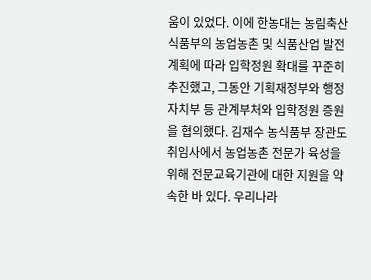움이 있었다. 이에 한농대는 농림축산식품부의 농업농촌 및 식품산업 발전계획에 따라 입학정원 확대를 꾸준히 추진했고, 그동안 기획재정부와 행정자치부 등 관계부처와 입학정원 증원을 협의했다. 김재수 농식품부 장관도 취임사에서 농업농촌 전문가 육성을 위해 전문교육기관에 대한 지원을 약속한 바 있다. 우리나라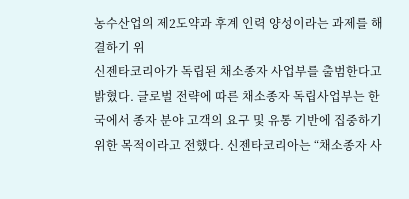농수산업의 제2도약과 후계 인력 양성이라는 과제를 해결하기 위
신젠타코리아가 독립된 채소종자 사업부를 출범한다고 밝혔다. 글로벌 전략에 따른 채소종자 독립사업부는 한국에서 종자 분야 고객의 요구 및 유통 기반에 집중하기 위한 목적이라고 전했다. 신젠타코리아는 “채소종자 사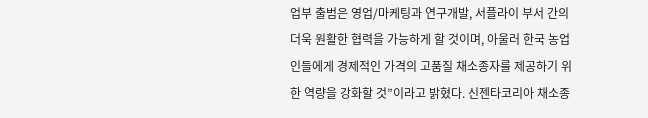업부 출범은 영업/마케팅과 연구개발, 서플라이 부서 간의 더욱 원활한 협력을 가능하게 할 것이며, 아울러 한국 농업인들에게 경제적인 가격의 고품질 채소종자를 제공하기 위한 역량을 강화할 것”이라고 밝혔다. 신젠타코리아 채소종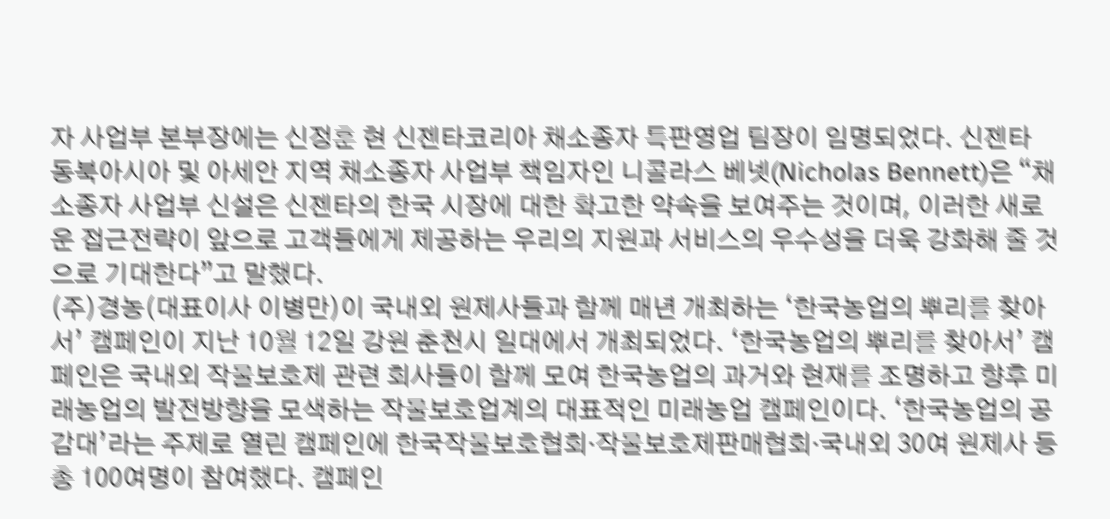자 사업부 본부장에는 신정훈 현 신젠타코리아 채소종자 특판영업 팀장이 임명되었다. 신젠타 동북아시아 및 아세안 지역 채소종자 사업부 책임자인 니콜라스 베넷(Nicholas Bennett)은 “채소종자 사업부 신설은 신젠타의 한국 시장에 대한 확고한 약속을 보여주는 것이며, 이러한 새로운 접근전략이 앞으로 고객들에게 제공하는 우리의 지원과 서비스의 우수성을 더욱 강화해 줄 것으로 기대한다”고 말했다.
(주)경농(대표이사 이병만)이 국내외 원제사들과 함께 매년 개최하는 ‘한국농업의 뿌리를 찾아서’ 캠페인이 지난 10월 12일 강원 춘천시 일대에서 개최되었다. ‘한국농업의 뿌리를 찾아서’ 캠페인은 국내외 작물보호제 관련 회사들이 함께 모여 한국농업의 과거와 현재를 조명하고 향후 미래농업의 발전방향을 모색하는 작물보호업계의 대표적인 미래농업 캠페인이다. ‘한국농업의 공감대’라는 주제로 열린 캠페인에 한국작물보호협회·작물보호제판매협회·국내외 30여 원제사 등 총 100여명이 참여했다. 캠페인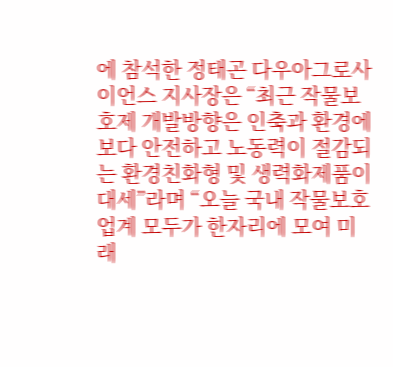에 참석한 정태곤 다우아그로사이언스 지사장은 “최근 작물보호제 개발방향은 인축과 환경에 보다 안전하고 노동력이 절감되는 환경친화형 및 생력화제품이 대세”라며 “오늘 국내 작물보호업계 모두가 한자리에 모여 미래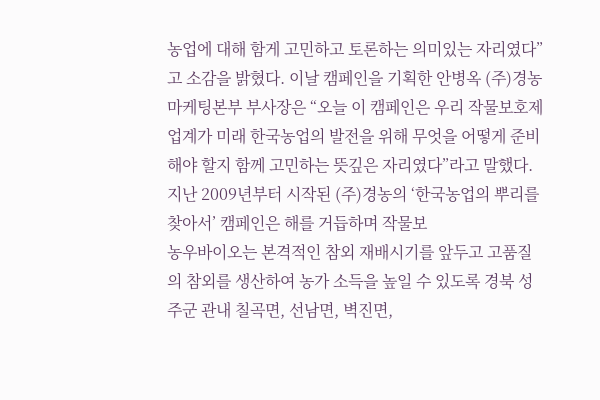농업에 대해 함게 고민하고 토론하는 의미있는 자리였다”고 소감을 밝혔다. 이날 캠페인을 기획한 안병옥 (주)경농 마케팅본부 부사장은 “오늘 이 캠페인은 우리 작물보호제 업계가 미래 한국농업의 발전을 위해 무엇을 어떻게 준비해야 할지 함께 고민하는 뜻깊은 자리였다”라고 말했다. 지난 2009년부터 시작된 (주)경농의 ‘한국농업의 뿌리를 찾아서’ 캠페인은 해를 거듭하며 작물보
농우바이오는 본격적인 참외 재배시기를 앞두고 고품질의 참외를 생산하여 농가 소득을 높일 수 있도록 경북 성주군 관내 칠곡면, 선남면, 벽진면,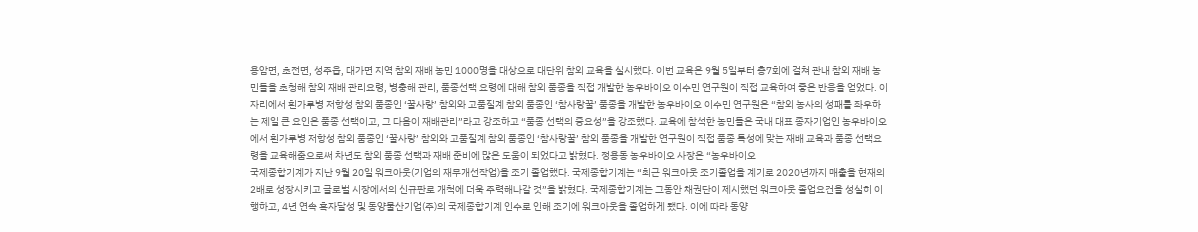용암면, 초전면, 성주읍, 대가면 지역 참외 재배 농민 1000명을 대상으로 대단위 참외 교육을 실시했다. 이번 교육은 9월 5일부터 총7회에 걸쳐 관내 참외 재배 농민들을 초청해 참외 재배 관리요령, 병충해 관리, 품종선택 요령에 대해 참외 품종을 직접 개발한 농우바이오 이수민 연구원이 직접 교육하여 좋은 반응을 얻었다. 이 자리에서 흰가루병 저항성 참외 품종인 ‘꿀사랑’ 참외와 고품질계 참외 품종인 ‘참사랑꿀’ 품종을 개발한 농우바이오 이수민 연구원은 “참외 농사의 성패를 좌우하는 제일 큰 요인은 품종 선택이고, 그 다음이 재배관리”라고 강조하고 “품종 선택의 중요성”을 강조했다. 교육에 참석한 농민들은 국내 대표 종자기업인 농우바이오에서 흰가루병 저항성 참외 품종인 ‘꿀사랑’ 참외와 고품질계 참외 품종인 ‘참사랑꿀’ 참외 품종을 개발한 연구원이 직접 품종 특성에 맞는 재배 교육과 품종 선택요령을 교육해줌으로써 차년도 참외 품종 선택과 재배 준비에 많은 도움이 되었다고 밝혔다. 정용동 농우바이오 사장은 “농우바이오
국제종합기계가 지난 9월 20일 워크아웃(기업의 재무개선작업)을 조기 졸업했다. 국제종합기계는 “최근 워크아웃 조기졸업을 계기로 2020년까지 매출을 현재의 2배로 성장시키고 글로벌 시장에서의 신규판로 개척에 더욱 주력해나갈 것”을 밝혔다. 국제종합기계는 그동안 채권단이 제시했던 워크아웃 졸업요건을 성실히 이행하고, 4년 연속 흑자달성 및 동양물산기업(주)의 국제종합기계 인수로 인해 조기에 워크아웃을 졸업하게 됐다. 이에 따라 동양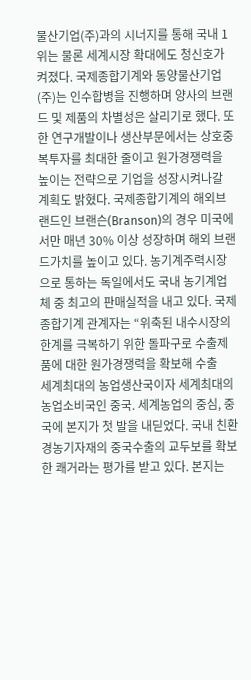물산기업(주)과의 시너지를 통해 국내 1위는 물론 세계시장 확대에도 청신호가 켜졌다. 국제종합기계와 동양물산기업(주)는 인수합병을 진행하며 양사의 브랜드 및 제품의 차별성은 살리기로 했다. 또한 연구개발이나 생산부문에서는 상호중복투자를 최대한 줄이고 원가경쟁력을 높이는 전략으로 기업을 성장시켜나갈 계획도 밝혔다. 국제종합기계의 해외브랜드인 브랜슨(Branson)의 경우 미국에서만 매년 30% 이상 성장하며 해외 브랜드가치를 높이고 있다. 농기계주력시장으로 통하는 독일에서도 국내 농기계업체 중 최고의 판매실적을 내고 있다. 국제종합기계 관계자는 “위축된 내수시장의 한계를 극복하기 위한 돌파구로 수출제품에 대한 원가경쟁력을 확보해 수출
세계최대의 농업생산국이자 세계최대의 농업소비국인 중국. 세계농업의 중심, 중국에 본지가 첫 발을 내딛었다. 국내 친환경농기자재의 중국수출의 교두보를 확보한 쾌거라는 평가를 받고 있다. 본지는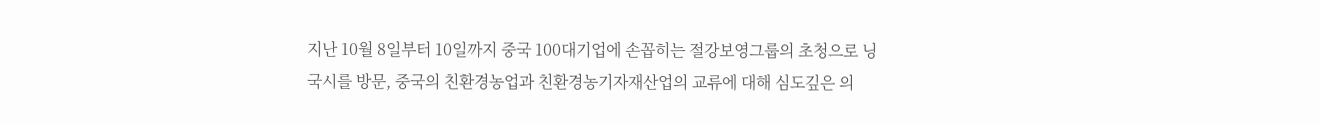지난 10월 8일부터 10일까지 중국 100대기업에 손꼽히는 절강보영그룹의 초청으로 닝국시를 방문, 중국의 친환경농업과 친환경농기자재산업의 교류에 대해 심도깊은 의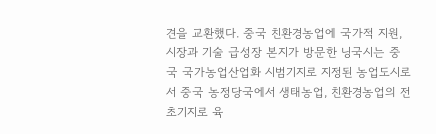견을 교환했다. 중국 친환경농업에 국가적 지원, 시장과 기술 급성장 본지가 방문한 닝국시는 중국 국가농업산업화 시범기지로 지정된 농업도시로서 중국 농정당국에서 생태농업, 친환경농업의 전초기지로 육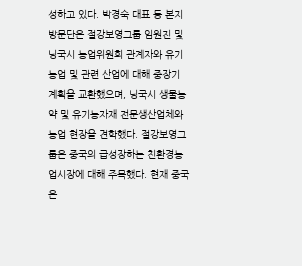성하고 있다. 박경숙 대표 등 본지 방문단은 절강보영그룹 임원진 및 닝국시 농업위원회 관계자와 유기농업 및 관련 산업에 대해 중장기 계획을 교환했으며, 닝국시 생물농약 및 유기농자재 전문생산업체와 농업 현장을 견학했다. 절강보영그룹은 중국의 급성장하는 친환경농업시장에 대해 주목했다. 현재 중국은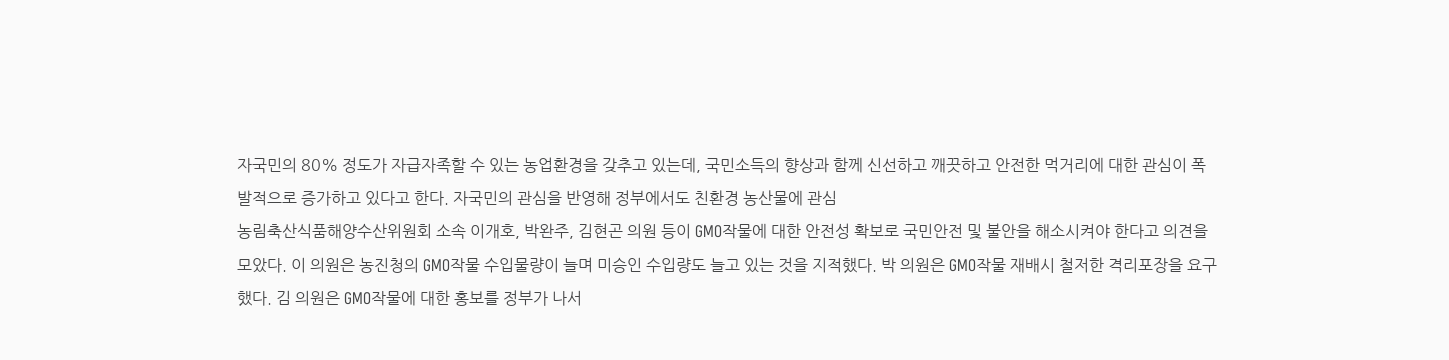자국민의 80% 정도가 자급자족할 수 있는 농업환경을 갖추고 있는데, 국민소득의 향상과 함께 신선하고 깨끗하고 안전한 먹거리에 대한 관심이 폭발적으로 증가하고 있다고 한다. 자국민의 관심을 반영해 정부에서도 친환경 농산물에 관심
농림축산식품해양수산위원회 소속 이개호, 박완주, 김현곤 의원 등이 GMO작물에 대한 안전성 확보로 국민안전 및 불안을 해소시켜야 한다고 의견을 모았다. 이 의원은 농진청의 GMO작물 수입물량이 늘며 미승인 수입량도 늘고 있는 것을 지적했다. 박 의원은 GMO작물 재배시 철저한 격리포장을 요구했다. 김 의원은 GMO작물에 대한 홍보를 정부가 나서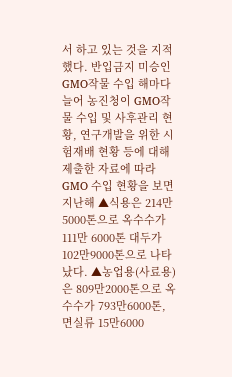서 하고 있는 것을 지적했다. 반입금지 미승인 GMO작물 수입 해마다 늘어 농진청이 GMO작물 수입 및 사후관리 현황, 연구개발을 위한 시험재배 현황 등에 대해 제출한 자료에 따라 GMO 수입 현황을 보면 지난해 ▲식용은 214만5000톤으로 옥수수가 111만 6000톤 대두가 102만9000톤으로 나타났다. ▲농업용(사료용)은 809만2000톤으로 옥수수가 793만6000톤, 면실류 15만6000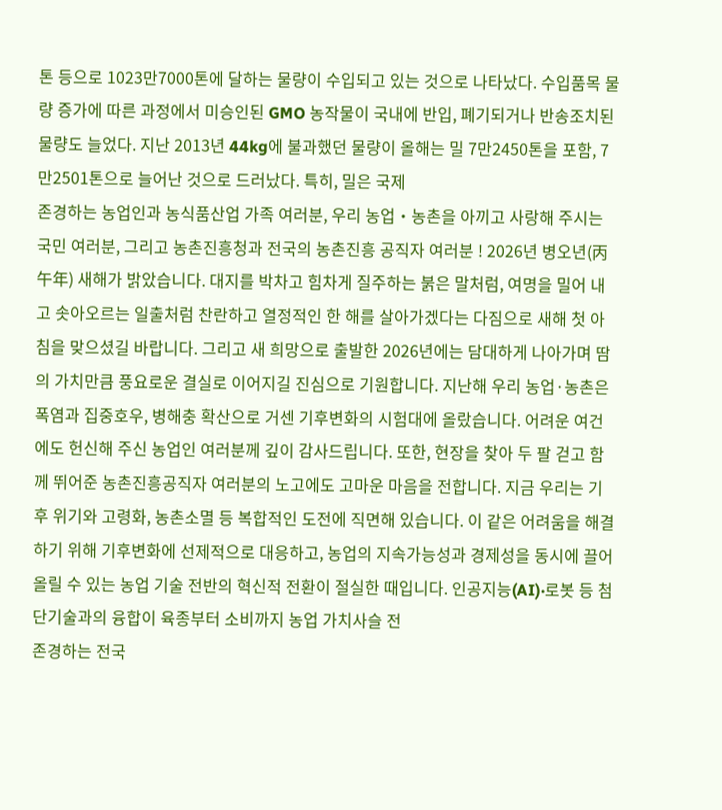톤 등으로 1023만7000톤에 달하는 물량이 수입되고 있는 것으로 나타났다. 수입품목 물량 증가에 따른 과정에서 미승인된 GMO 농작물이 국내에 반입, 폐기되거나 반송조치된 물량도 늘었다. 지난 2013년 44kg에 불과했던 물량이 올해는 밀 7만2450톤을 포함, 7만2501톤으로 늘어난 것으로 드러났다. 특히, 밀은 국제
존경하는 농업인과 농식품산업 가족 여러분, 우리 농업‧농촌을 아끼고 사랑해 주시는 국민 여러분, 그리고 농촌진흥청과 전국의 농촌진흥 공직자 여러분 ! 2026년 병오년(丙午年) 새해가 밝았습니다. 대지를 박차고 힘차게 질주하는 붉은 말처럼, 여명을 밀어 내고 솟아오르는 일출처럼 찬란하고 열정적인 한 해를 살아가겠다는 다짐으로 새해 첫 아침을 맞으셨길 바랍니다. 그리고 새 희망으로 출발한 2026년에는 담대하게 나아가며 땀의 가치만큼 풍요로운 결실로 이어지길 진심으로 기원합니다. 지난해 우리 농업·농촌은 폭염과 집중호우, 병해충 확산으로 거센 기후변화의 시험대에 올랐습니다. 어려운 여건에도 헌신해 주신 농업인 여러분께 깊이 감사드립니다. 또한, 현장을 찾아 두 팔 걷고 함께 뛰어준 농촌진흥공직자 여러분의 노고에도 고마운 마음을 전합니다. 지금 우리는 기후 위기와 고령화, 농촌소멸 등 복합적인 도전에 직면해 있습니다. 이 같은 어려움을 해결하기 위해 기후변화에 선제적으로 대응하고, 농업의 지속가능성과 경제성을 동시에 끌어올릴 수 있는 농업 기술 전반의 혁신적 전환이 절실한 때입니다. 인공지능(AI)·로봇 등 첨단기술과의 융합이 육종부터 소비까지 농업 가치사슬 전
존경하는 전국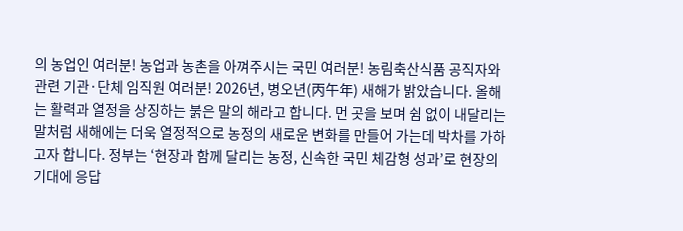의 농업인 여러분! 농업과 농촌을 아껴주시는 국민 여러분! 농림축산식품 공직자와 관련 기관·단체 임직원 여러분! 2026년, 병오년(丙午年) 새해가 밝았습니다. 올해는 활력과 열정을 상징하는 붉은 말의 해라고 합니다. 먼 곳을 보며 쉼 없이 내달리는 말처럼 새해에는 더욱 열정적으로 농정의 새로운 변화를 만들어 가는데 박차를 가하고자 합니다. 정부는 ‘현장과 함께 달리는 농정, 신속한 국민 체감형 성과’로 현장의 기대에 응답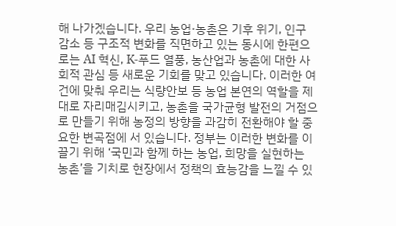해 나가겠습니다. 우리 농업·농촌은 기후 위기, 인구 감소 등 구조적 변화를 직면하고 있는 동시에 한편으로는 AI 혁신, K-푸드 열풍, 농산업과 농촌에 대한 사회적 관심 등 새로운 기회를 맞고 있습니다. 이러한 여건에 맞춰 우리는 식량안보 등 농업 본연의 역할을 제대로 자리매김시키고, 농촌을 국가균형 발전의 거점으로 만들기 위해 농정의 방향을 과감히 전환해야 할 중요한 변곡점에 서 있습니다. 정부는 이러한 변화를 이끌기 위해 ‘국민과 함께 하는 농업, 희망을 실현하는 농촌’을 기치로 현장에서 정책의 효능감을 느낄 수 있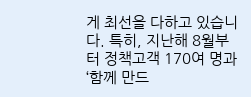게 최선을 다하고 있습니다. 특히, 지난해 8월부터 정책고객 170여 명과 ‘함께 만드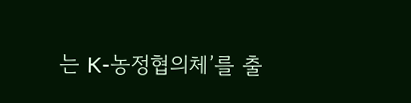는 K-농정협의체’를 출